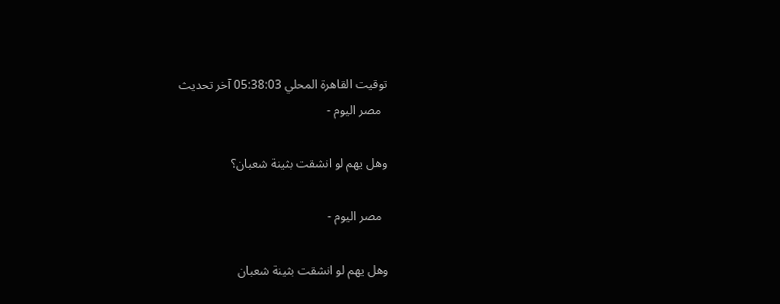توقيت القاهرة المحلي 05:38:03 آخر تحديث
  مصر اليوم -

وهل يهم لو انشقت بثينة شعبان؟

  مصر اليوم -

وهل يهم لو انشقت بثينة شعبان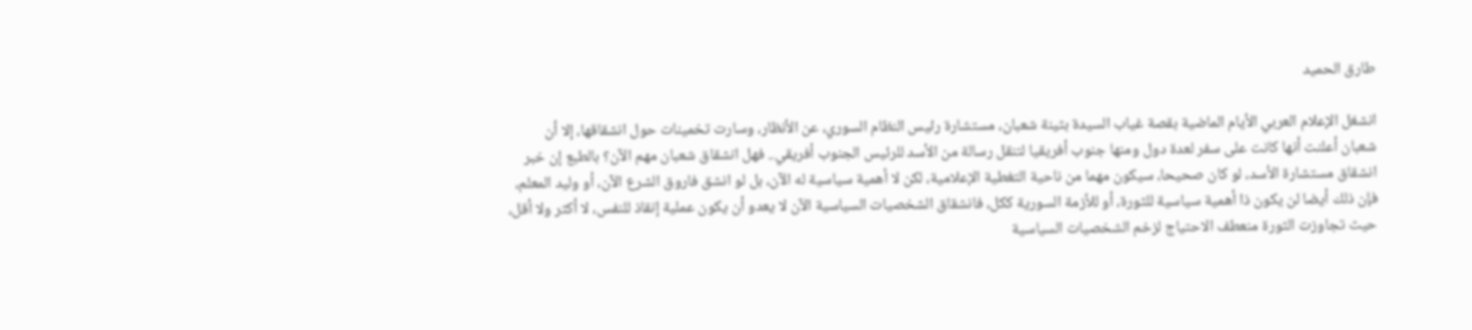طارق الحميد

انشغل الإعلام العربي الأيام الماضية بقصة غياب السيدة بثينة شعبان، مستشارة رئيس النظام السوري، عن الأنظار، وسارت تخمينات حول انشقاقها، إلا أن شعبان أعلنت أنها كانت على سفر لعدة دول ومنها جنوب أفريقيا لتنقل رسالة من الأسد للرئيس الجنوب أفريقي.. فهل انشقاق شعبان مهم الآن؟ بالطبع إن خبر انشقاق مستشارة الأسد، لو كان صحيحا، سيكون مهما من ناحية التغطية الإعلامية، لكن لا أهمية سياسية له الآن، بل لو انشق فاروق الشرع الآن، أو وليد المعلم، فإن ذلك أيضا لن يكون ذا أهمية سياسية للثورة، أو للأزمة السورية ككل، فانشقاق الشخصيات السياسية الآن لا يعدو أن يكون عملية إنقاذ للنفس، لا أكثر ولا أقل، حيث تجاوزت الثورة منعطف الاحتياج لزخم الشخصيات السياسية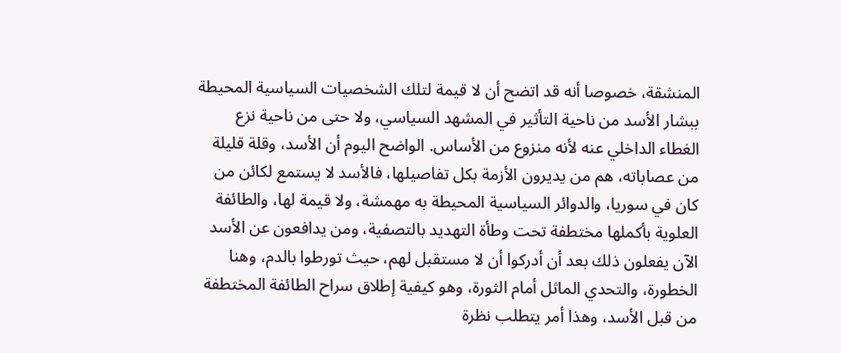المنشقة، خصوصا أنه قد اتضح أن لا قيمة لتلك الشخصيات السياسية المحيطة ببشار الأسد من ناحية التأثير في المشهد السياسي، ولا حتى من ناحية نزع الغطاء الداخلي عنه لأنه منزوع من الأساس. الواضح اليوم أن الأسد، وقلة قليلة من عصاباته، هم من يديرون الأزمة بكل تفاصيلها، فالأسد لا يستمع لكائن من كان في سوريا، والدوائر السياسية المحيطة به مهمشة، ولا قيمة لها، والطائفة العلوية بأكملها مختطفة تحت وطأة التهديد بالتصفية، ومن يدافعون عن الأسد الآن يفعلون ذلك بعد أن أدركوا أن لا مستقبل لهم، حيث تورطوا بالدم، وهنا الخطورة، والتحدي الماثل أمام الثورة، وهو كيفية إطلاق سراح الطائفة المختطفة من قبل الأسد، وهذا أمر يتطلب نظرة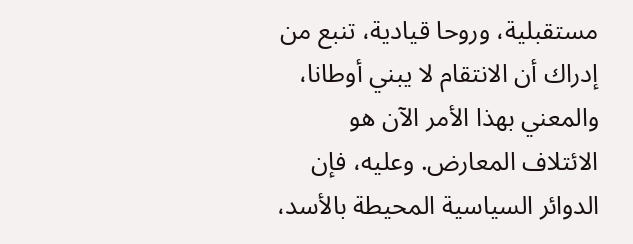مستقبلية، وروحا قيادية، تنبع من إدراك أن الانتقام لا يبني أوطانا، والمعني بهذا الأمر الآن هو الائتلاف المعارض. وعليه، فإن الدوائر السياسية المحيطة بالأسد،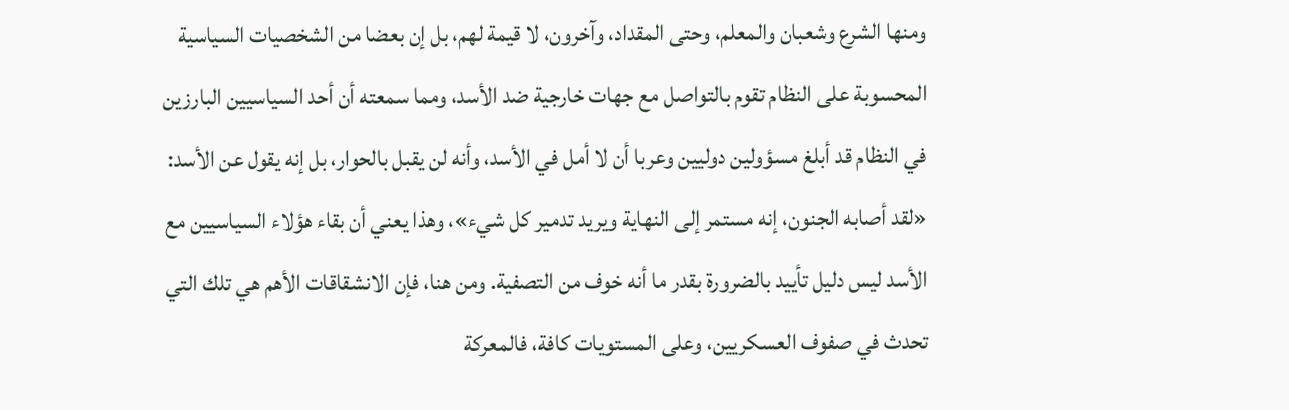ومنها الشرع وشعبان والمعلم، وحتى المقداد، وآخرون، لا قيمة لهم، بل إن بعضا من الشخصيات السياسية المحسوبة على النظام تقوم بالتواصل مع جهات خارجية ضد الأسد، ومما سمعته أن أحد السياسيين البارزين في النظام قد أبلغ مسؤولين دوليين وعربا أن لا أمل في الأسد، وأنه لن يقبل بالحوار، بل إنه يقول عن الأسد: «لقد أصابه الجنون، إنه مستمر إلى النهاية ويريد تدمير كل شيء»، وهذا يعني أن بقاء هؤلاء السياسيين مع الأسد ليس دليل تأييد بالضرورة بقدر ما أنه خوف من التصفية. ومن هنا، فإن الانشقاقات الأهم هي تلك التي تحدث في صفوف العسكريين، وعلى المستويات كافة، فالمعركة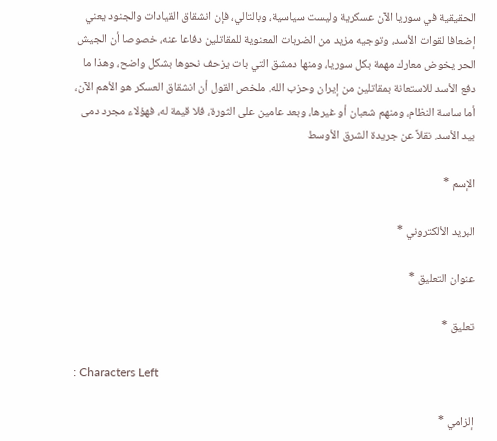الحقيقية في سوريا الآن عسكرية وليست سياسية، وبالتالي، فإن انشقاق القيادات والجنود يعني إضعافا لقوات الأسد، وتوجيه مزيد من الضربات المعنوية للمقاتلين دفاعا عنه، خصوصا أن الجيش الحر يخوض معارك مهمة بكل سوريا، ومنها دمشق التي بات يزحف نحوها بشكل واضح، وهذا ما دفع الأسد للاستعانة بمقاتلين من إيران وحزب الله. ملخص القول أن انشقاق العسكر هو الأهم الآن، أما ساسة النظام، ومنهم شعبان أو غيرها، وبعد عامين على الثورة، فلا قيمة له، فهؤلاء مجرد دمى بيد الأسد. نقلاً عن جريدة الشرق الأوسط

الإسم *

البريد الألكتروني *

عنوان التعليق *

تعليق *

: Characters Left

إلزامي *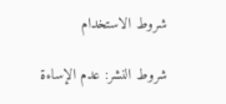شروط الاستخدام

شروط النشر: عدم الإساءة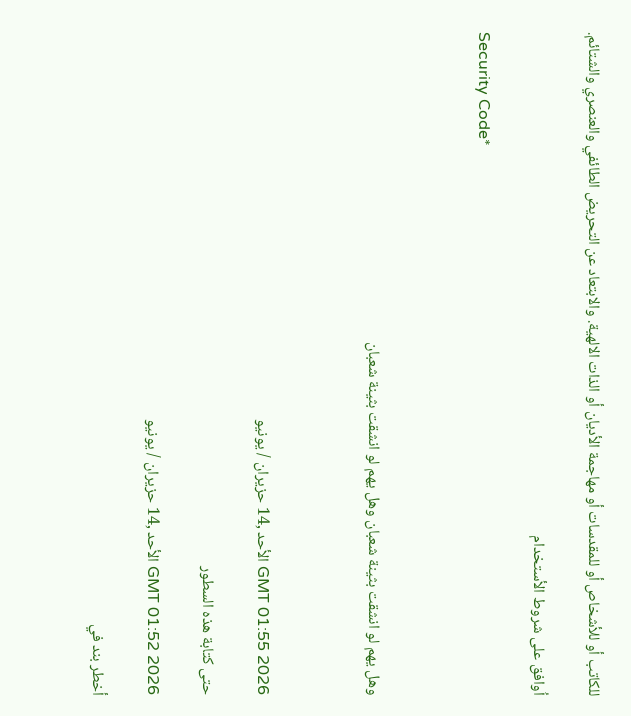للكاتب أو للأشخاص أو للمقدسات أو مهاجمة الأديان أو الذات الالهية. والابتعاد عن التحريض الطائفي والعنصري والشتائم.

اُوافق على شروط الأستخدام

Security Code*



وهل يهم لو انشقت بثينة شعبان وهل يهم لو انشقت بثينة شعبان



GMT 01:55 2026 الأحد ,14 حزيران / يونيو

حتى كتابة هذه السطور

GMT 01:52 2026 الأحد ,14 حزيران / يونيو

أخطر بند في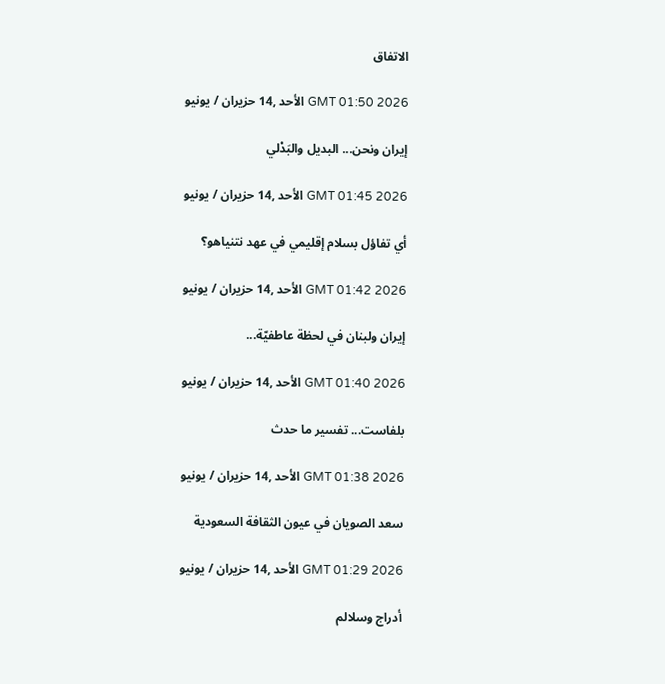الاتفاق

GMT 01:50 2026 الأحد ,14 حزيران / يونيو

إيران ونحن... البديل والبَدْلي

GMT 01:45 2026 الأحد ,14 حزيران / يونيو

أي تفاؤل بسلام إقليمي في عهد نتنياهو؟

GMT 01:42 2026 الأحد ,14 حزيران / يونيو

إيران ولبنان في لحظة عاطفيّة...

GMT 01:40 2026 الأحد ,14 حزيران / يونيو

بلفاست... تفسير ما حدث

GMT 01:38 2026 الأحد ,14 حزيران / يونيو

سعد الصويان في عيون الثقافة السعودية

GMT 01:29 2026 الأحد ,14 حزيران / يونيو

أدراج وسلالم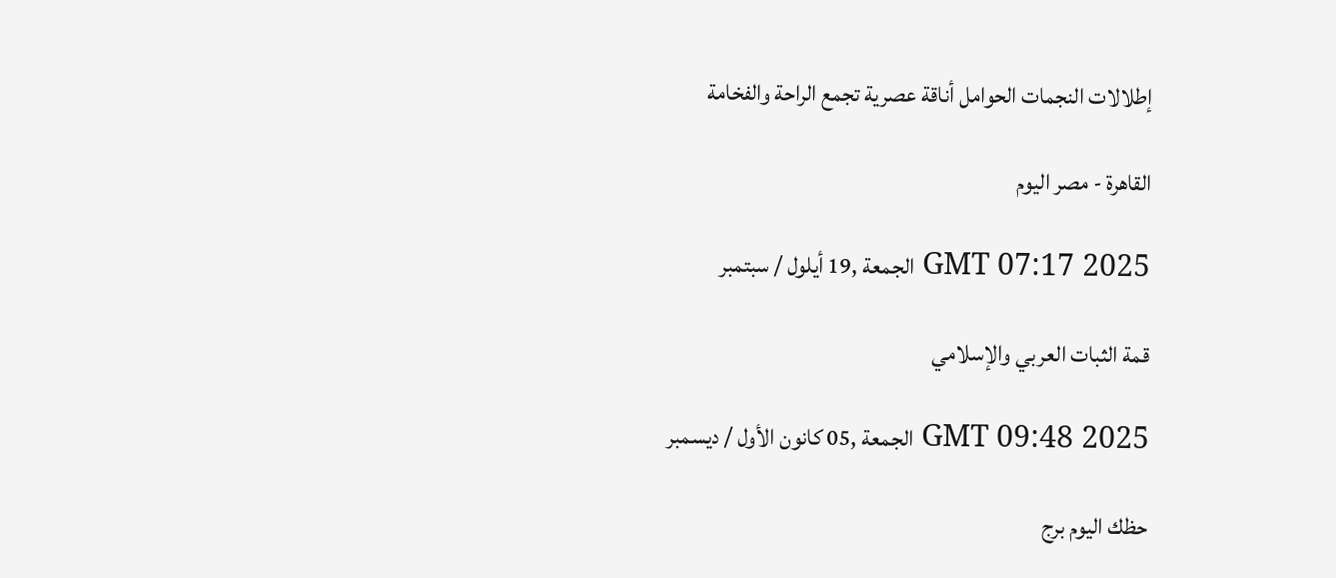إطلالات النجمات الحوامل أناقة عصرية تجمع الراحة والفخامة

القاهرة - مصر اليوم

GMT 07:17 2025 الجمعة ,19 أيلول / سبتمبر

قمة الثبات العربي والإسلامي

GMT 09:48 2025 الجمعة ,05 كانون الأول / ديسمبر

حظك اليوم برج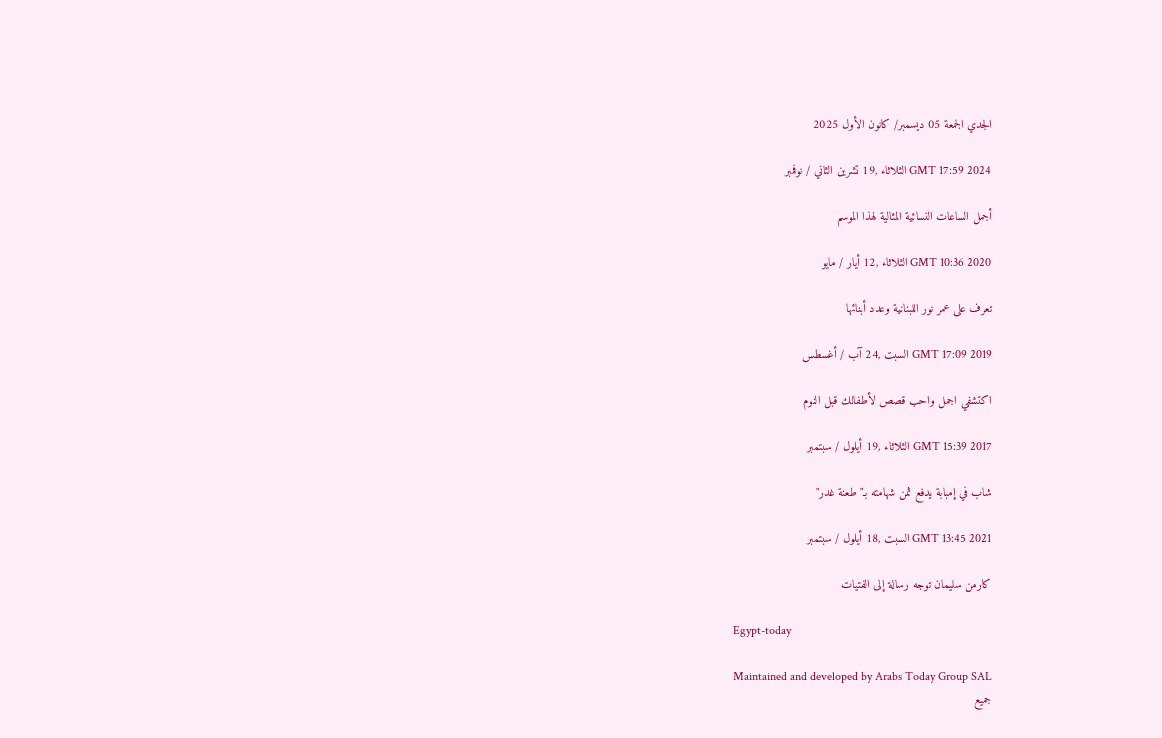الجدي الجمعة 05 ديسمبر/ كانون الأول 2025

GMT 17:59 2024 الثلاثاء ,19 تشرين الثاني / نوفمبر

أجمل الساعات النسائية المثالية لهذا الموسم

GMT 10:36 2020 الثلاثاء ,12 أيار / مايو

تعرف على عمر نور اللبنانية وعدد أبنائها

GMT 17:09 2019 السبت ,24 آب / أغسطس

اكتشفي اجمل واحب قصص لأطفالك قبل النوم

GMT 15:39 2017 الثلاثاء ,19 أيلول / سبتمبر

شاب في إمبابة يدفع ثمن شهامته بـ"طعنة غدر"

GMT 13:45 2021 السبت ,18 أيلول / سبتمبر

كارمن سليمان توجه رسالة إلى الفتيات

Egypt-today

Maintained and developed by Arabs Today Group SAL
جميع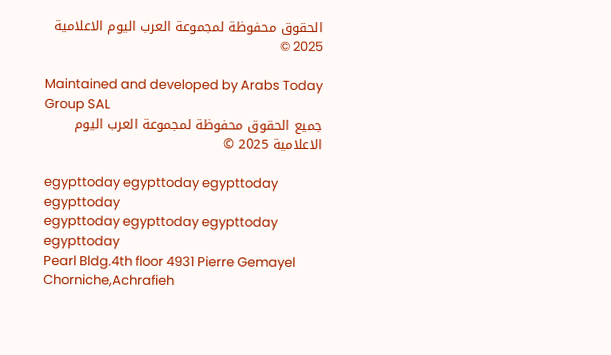الحقوق محفوظة لمجموعة العرب اليوم الاعلامية 2025 ©

Maintained and developed by Arabs Today Group SAL
جميع الحقوق محفوظة لمجموعة العرب اليوم الاعلامية 2025 ©

egypttoday egypttoday egypttoday egypttoday
egypttoday egypttoday egypttoday
egypttoday
Pearl Bldg.4th floor 4931 Pierre Gemayel Chorniche,Achrafieh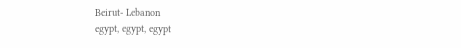Beirut- Lebanon
egypt, egypt, egypt